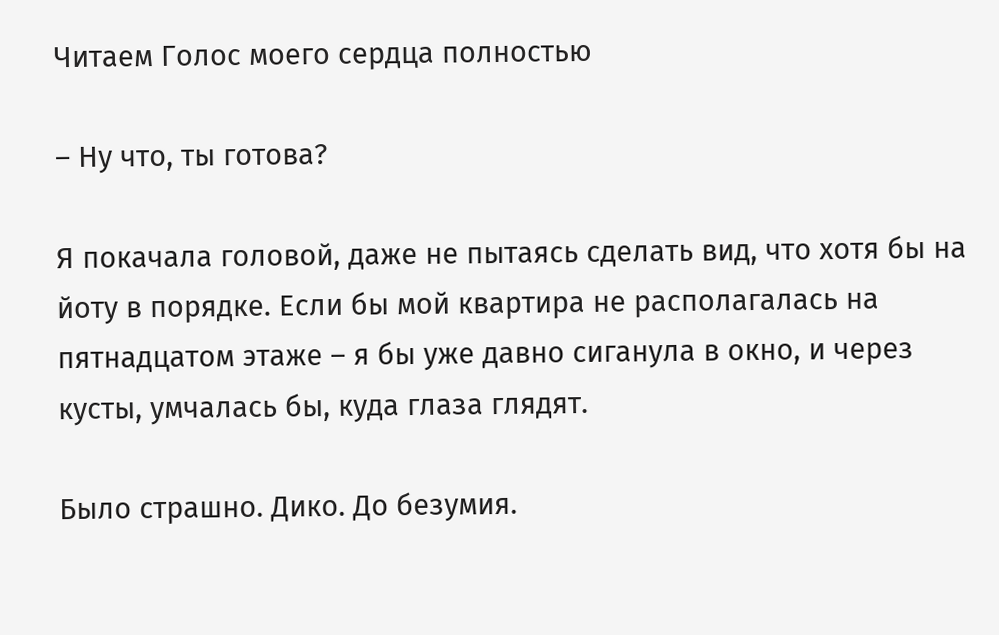Читаем Голос моего сердца полностью

– Ну что, ты готова?

Я покачала головой, даже не пытаясь сделать вид, что хотя бы на йоту в порядке. Если бы мой квартира не располагалась на пятнадцатом этаже – я бы уже давно сиганула в окно, и через кусты, умчалась бы, куда глаза глядят.

Было страшно. Дико. До безумия.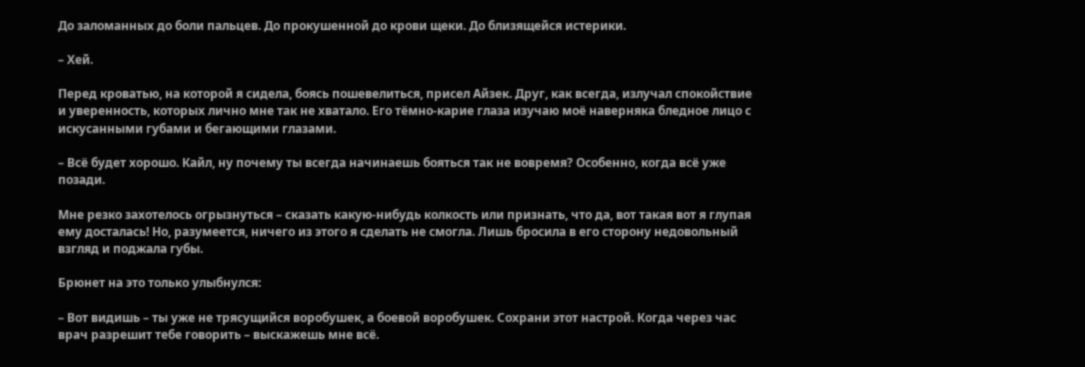До заломанных до боли пальцев. До прокушенной до крови щеки. До близящейся истерики.

– Хей.

Перед кроватью, на которой я сидела, боясь пошевелиться, присел Айзек. Друг, как всегда, излучал спокойствие и уверенность, которых лично мне так не хватало. Его тёмно-карие глаза изучаю моё наверняка бледное лицо с искусанными губами и бегающими глазами.

– Всё будет хорошо. Кайл, ну почему ты всегда начинаешь бояться так не вовремя? Особенно, когда всё уже позади.

Мне резко захотелось огрызнуться – сказать какую-нибудь колкость или признать, что да, вот такая вот я глупая ему досталась! Но, разумеется, ничего из этого я сделать не смогла. Лишь бросила в его сторону недовольный взгляд и поджала губы.

Брюнет на это только улыбнулся:

– Вот видишь – ты уже не трясущийся воробушек, а боевой воробушек. Сохрани этот настрой. Когда через час врач разрешит тебе говорить – выскажешь мне всё.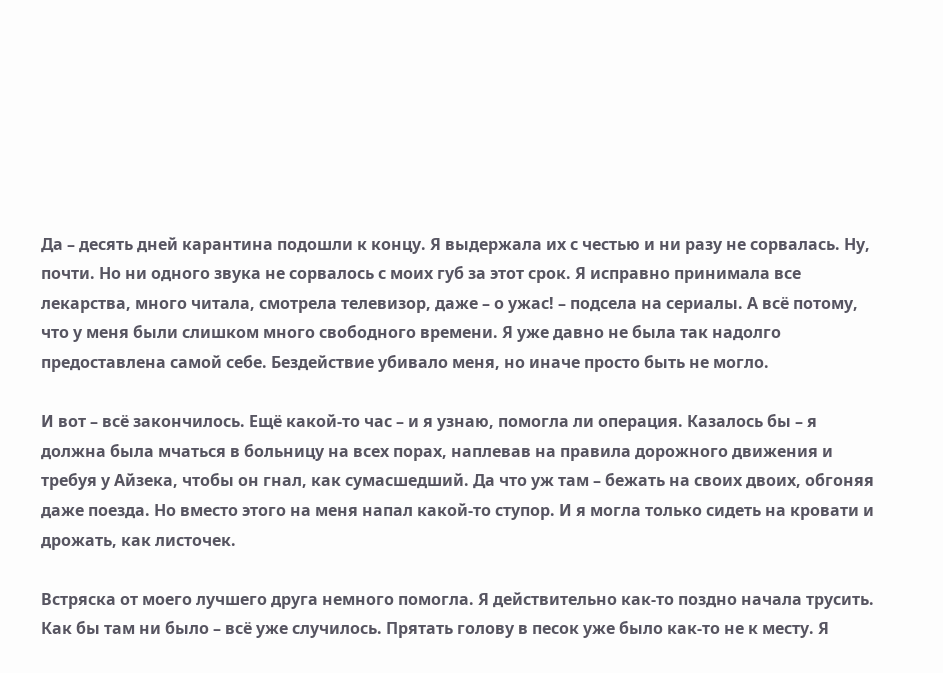Да – десять дней карантина подошли к концу. Я выдержала их с честью и ни разу не сорвалась. Ну, почти. Но ни одного звука не сорвалось с моих губ за этот срок. Я исправно принимала все лекарства, много читала, смотрела телевизор, даже – о ужас! – подсела на сериалы. А всё потому, что у меня были слишком много свободного времени. Я уже давно не была так надолго предоставлена самой себе. Бездействие убивало меня, но иначе просто быть не могло.

И вот – всё закончилось. Ещё какой-то час – и я узнаю, помогла ли операция. Казалось бы – я должна была мчаться в больницу на всех порах, наплевав на правила дорожного движения и требуя у Айзека, чтобы он гнал, как сумасшедший. Да что уж там – бежать на своих двоих, обгоняя даже поезда. Но вместо этого на меня напал какой-то ступор. И я могла только сидеть на кровати и дрожать, как листочек.

Встряска от моего лучшего друга немного помогла. Я действительно как-то поздно начала трусить. Как бы там ни было – всё уже случилось. Прятать голову в песок уже было как-то не к месту. Я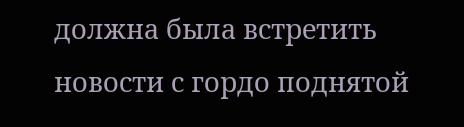должна была встретить новости с гордо поднятой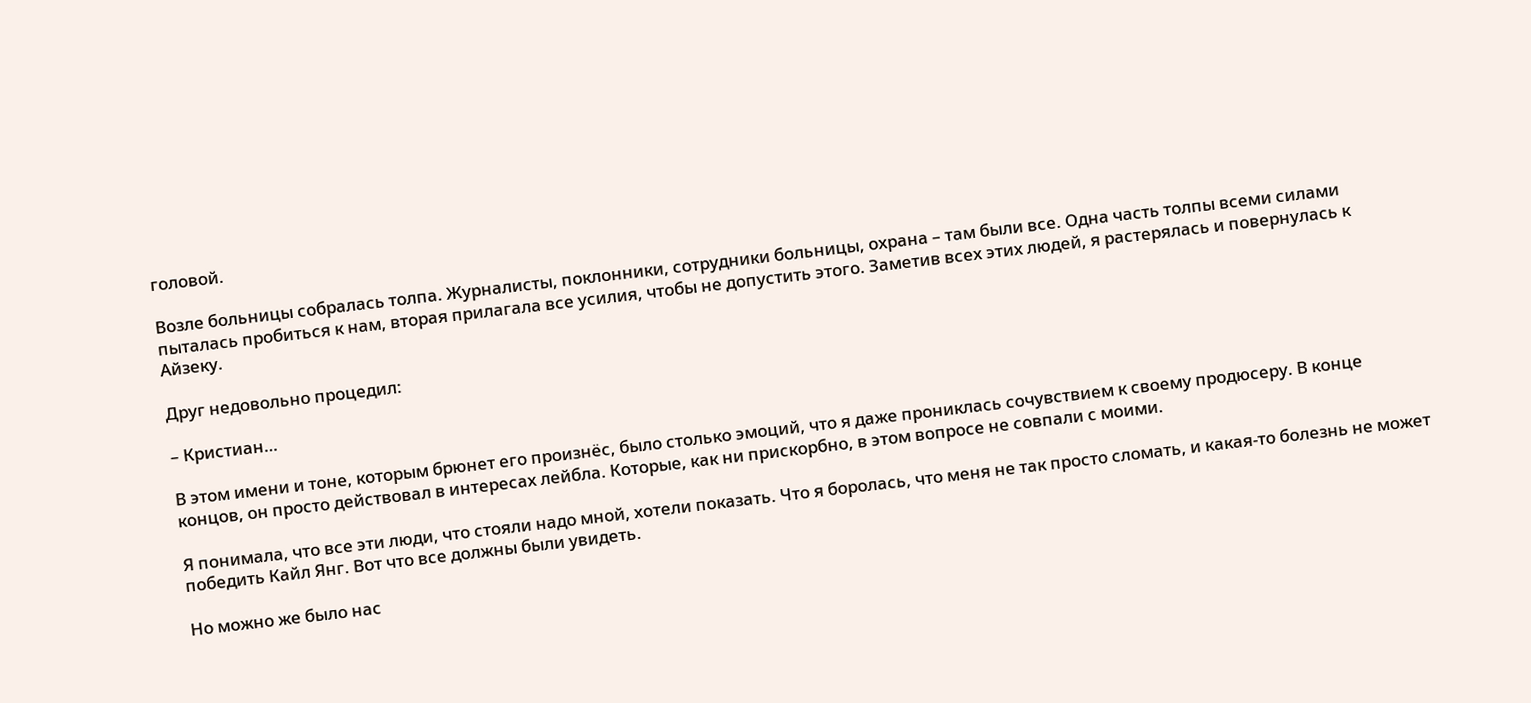головой.

Возле больницы собралась толпа. Журналисты, поклонники, сотрудники больницы, охрана – там были все. Одна часть толпы всеми силами пыталась пробиться к нам, вторая прилагала все усилия, чтобы не допустить этого. Заметив всех этих людей, я растерялась и повернулась к Айзеку.

Друг недовольно процедил:

– Кристиан…

В этом имени и тоне, которым брюнет его произнёс, было столько эмоций, что я даже прониклась сочувствием к своему продюсеру. В конце концов, он просто действовал в интересах лейбла. Которые, как ни прискорбно, в этом вопросе не совпали с моими.

Я понимала, что все эти люди, что стояли надо мной, хотели показать. Что я боролась, что меня не так просто сломать, и какая-то болезнь не может победить Кайл Янг. Вот что все должны были увидеть.

Но можно же было нас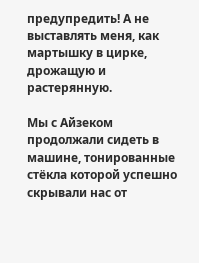предупредить! А не выставлять меня, как мартышку в цирке, дрожащую и растерянную.

Мы с Айзеком продолжали сидеть в машине, тонированные стёкла которой успешно скрывали нас от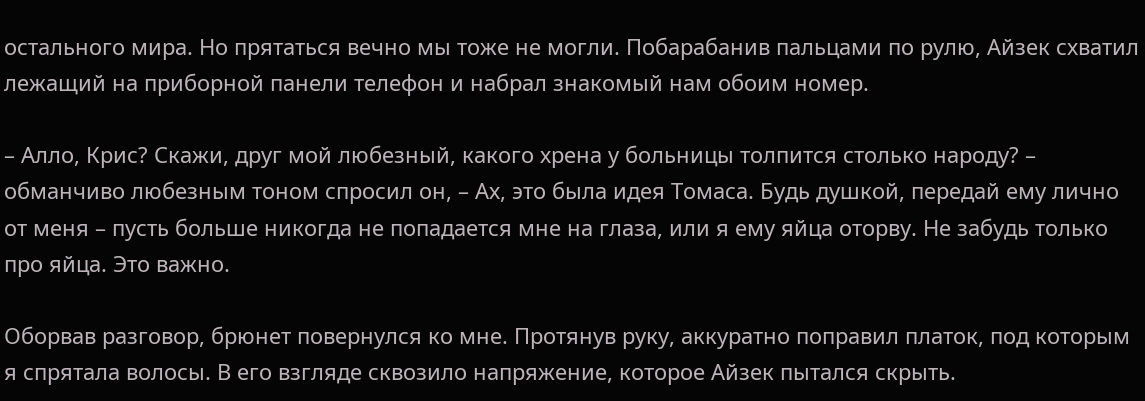остального мира. Но прятаться вечно мы тоже не могли. Побарабанив пальцами по рулю, Айзек схватил лежащий на приборной панели телефон и набрал знакомый нам обоим номер.

– Алло, Крис? Скажи, друг мой любезный, какого хрена у больницы толпится столько народу? – обманчиво любезным тоном спросил он, – Ах, это была идея Томаса. Будь душкой, передай ему лично от меня – пусть больше никогда не попадается мне на глаза, или я ему яйца оторву. Не забудь только про яйца. Это важно.

Оборвав разговор, брюнет повернулся ко мне. Протянув руку, аккуратно поправил платок, под которым я спрятала волосы. В его взгляде сквозило напряжение, которое Айзек пытался скрыть.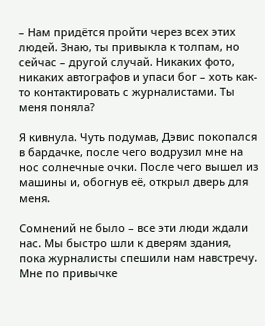– Нам придётся пройти через всех этих людей. Знаю, ты привыкла к толпам, но сейчас – другой случай. Никаких фото, никаких автографов и упаси бог – хоть как-то контактировать с журналистами. Ты меня поняла?

Я кивнула. Чуть подумав, Дэвис покопался в бардачке, после чего водрузил мне на нос солнечные очки. После чего вышел из машины и, обогнув её, открыл дверь для меня.

Сомнений не было – все эти люди ждали нас. Мы быстро шли к дверям здания, пока журналисты спешили нам навстречу. Мне по привычке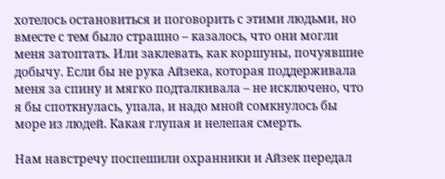хотелось остановиться и поговорить с этими людьми, но вместе с тем было страшно – казалось, что они могли меня затоптать. Или заклевать, как коршуны, почуявшие добычу. Если бы не рука Айзека, которая поддерживала меня за спину и мягко подталкивала – не исключено, что я бы споткнулась, упала, и надо мной сомкнулось бы море из людей. Какая глупая и нелепая смерть.

Нам навстречу поспешили охранники и Айзек передал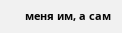меня им, а сам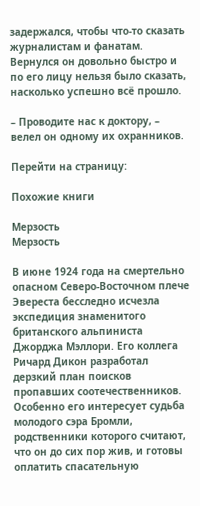задержался, чтобы что-то сказать журналистам и фанатам. Вернулся он довольно быстро и по его лицу нельзя было сказать, насколько успешно всё прошло.

– Проводите нас к доктору, – велел он одному их охранников.

Перейти на страницу:

Похожие книги

Мерзость
Мерзость

В июне 1924 года на смертельно опасном Северо-Восточном плече Эвереста бесследно исчезла экспедиция знаменитого британского альпиниста Джорджа Мэллори. Его коллега Ричард Дикон разработал дерзкий план поисков пропавших соотечественников. Особенно его интересует судьба молодого сэра Бромли, родственники которого считают, что он до сих пор жив, и готовы оплатить спасательную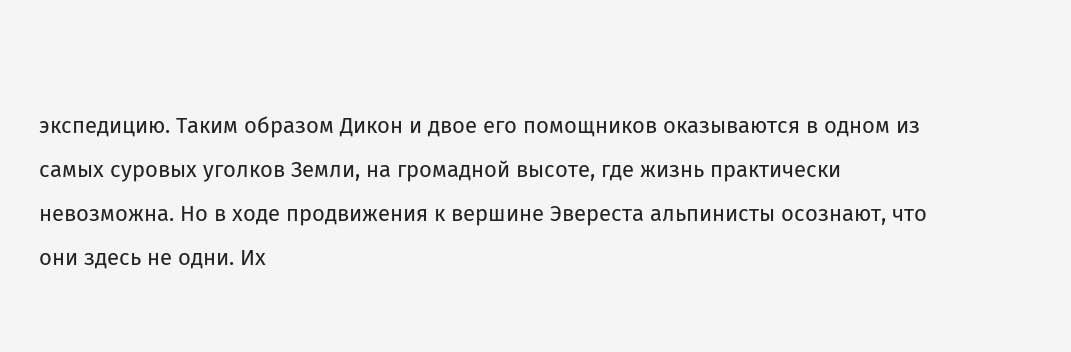экспедицию. Таким образом Дикон и двое его помощников оказываются в одном из самых суровых уголков Земли, на громадной высоте, где жизнь практически невозможна. Но в ходе продвижения к вершине Эвереста альпинисты осознают, что они здесь не одни. Их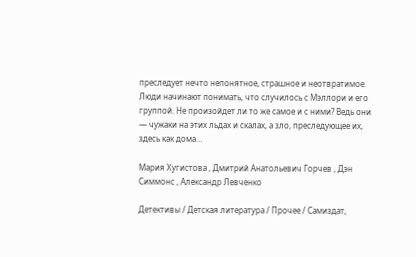преследует нечто непонятное, страшное и неотвратимое. Люди начинают понимать, что случилось с Мэллори и его группой. Не произойдет ли то же самое и с ними? Ведь они — чужаки на этих льдах и скалах, а зло, преследующее их, здесь как дома…

Мария Хугистова , Дмитрий Анатольевич Горчев , Дэн Симмонс , Александр Левченко

Детективы / Детская литература / Прочее / Самиздат,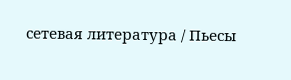сетевая литература / Пьесы